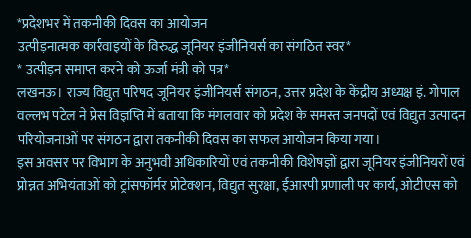*प्रदेशभर में तकनीकी दिवस का आयोजन
उत्पीड़नात्मक कार्रवाइयों के विरुद्ध जूनियर इंजीनियर्स का संगठित स्वर*
* उत्पीड़न समाप्त करने को ऊर्जा मंत्री को पत्र*
लखनऊ। राज्य विद्युत परिषद जूनियर इंजीनियर्स संगठन, उत्तर प्रदेश के केंद्रीय अध्यक्ष इं. गोपाल वल्लभ पटेल ने प्रेस विज्ञप्ति में बताया कि मंगलवार को प्रदेश के समस्त जनपदों एवं विद्युत उत्पादन परियोजनाओं पर संगठन द्वारा तकनीकी दिवस का सफल आयोजन किया गया।
इस अवसर पर विभाग के अनुभवी अधिकारियों एवं तकनीकी विशेषज्ञों द्वारा जूनियर इंजीनियरों एवं प्रोन्नत अभियंताओं को ट्रांसफॉर्मर प्रोटेक्शन, विद्युत सुरक्षा, ईआरपी प्रणाली पर कार्य, ओटीएस को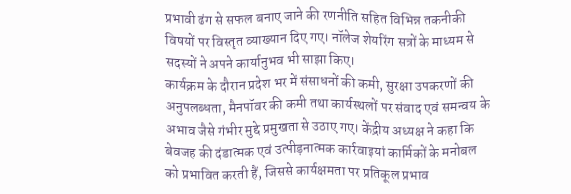प्रभावी ढंग से सफल बनाए जाने की रणनीति सहित विभिन्न तकनीकी विषयों पर विस्तृत व्याख्यान दिए गए। नॉलेज शेयरिंग सत्रों के माध्यम से सदस्यों ने अपने कार्यानुभव भी साझा किए।
कार्यक्रम के दौरान प्रदेश भर में संसाधनों की कमी, सुरक्षा उपकरणों की अनुपलब्धता, मैनपॉवर की कमी तथा कार्यस्थलों पर संवाद एवं समन्वय के अभाव जैसे गंभीर मुद्दे प्रमुखता से उठाए गए। केंद्रीय अध्यक्ष ने कहा कि बेवजह की दंडात्मक एवं उत्पीड़नात्मक कार्रवाइयां कार्मिकों के मनोबल को प्रभावित करती हैं, जिससे कार्यक्षमता पर प्रतिकूल प्रभाव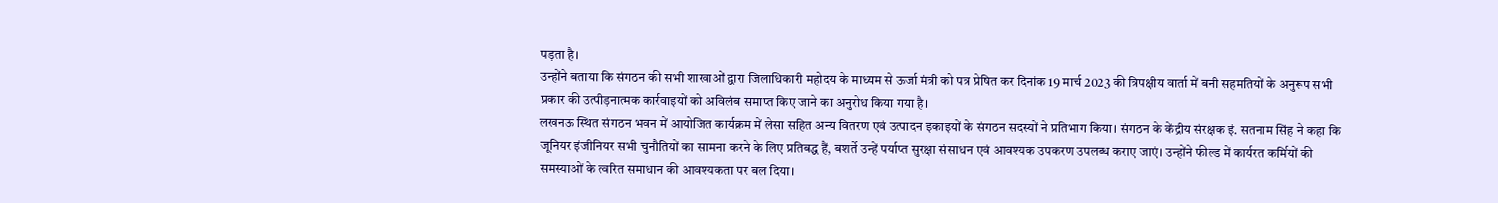पड़ता है।
उन्होंने बताया कि संगठन की सभी शाखाओं द्वारा जिलाधिकारी महोदय के माध्यम से ऊर्जा मंत्री को पत्र प्रेषित कर दिनांक 19 मार्च 2023 की त्रिपक्षीय वार्ता में बनी सहमतियों के अनुरूप सभी प्रकार की उत्पीड़नात्मक कार्रवाइयों को अविलंब समाप्त किए जाने का अनुरोध किया गया है।
लखनऊ स्थित संगठन भवन में आयोजित कार्यक्रम में लेसा सहित अन्य वितरण एवं उत्पादन इकाइयों के संगठन सदस्यों ने प्रतिभाग किया। संगठन के केंद्रीय संरक्षक इं. सतनाम सिंह ने कहा कि जूनियर इंजीनियर सभी चुनौतियों का सामना करने के लिए प्रतिबद्ध हैं, बशर्ते उन्हें पर्याप्त सुरक्षा संसाधन एवं आवश्यक उपकरण उपलब्ध कराए जाएं। उन्होंने फील्ड में कार्यरत कर्मियों की समस्याओं के त्वरित समाधान की आवश्यकता पर बल दिया।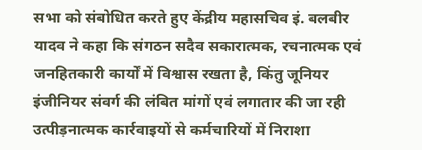सभा को संबोधित करते हुए केंद्रीय महासचिव इं. बलबीर यादव ने कहा कि संगठन सदैव सकारात्मक, रचनात्मक एवं जनहितकारी कार्यों में विश्वास रखता है, किंतु जूनियर इंजीनियर संवर्ग की लंबित मांगों एवं लगातार की जा रही उत्पीड़नात्मक कार्रवाइयों से कर्मचारियों में निराशा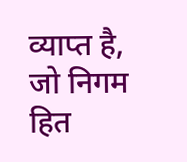व्याप्त है, जो निगम हित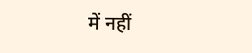में नहीं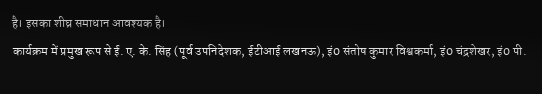है। इसका शीघ्र समाधान आवश्यक है।
कार्यक्रम में प्रमुख रूप से ई. ए. के. सिंह (पूर्व उपनिदेशक, ईटीआई लखनऊ), इं0 संतोष कुमार विश्वकर्मा, इं0 चंद्रशेखर, इं0 पी.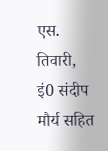एस. तिवारी, इं0 संदीप मौर्य सहित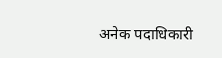अनेक पदाधिकारी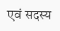एवं सदस्य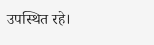उपस्थित रहे।